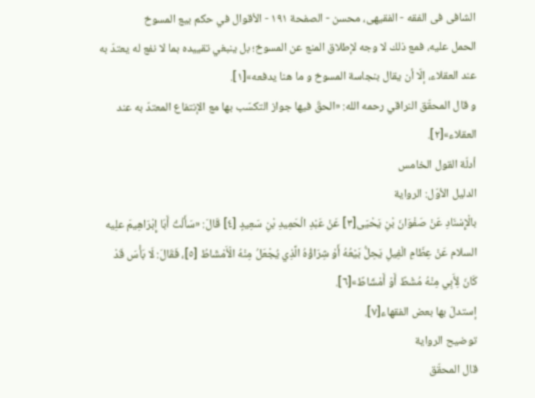الشافی فی الفقه - الفقیهی، محسن - الصفحة ١٩١ - الأقوال في حکم بيع المسوخ
الحمل عليه، فمع ذلك لا وجه لإطلاق المنع عن المسوخ؛ بل ينبغي تقييده بما لا نفع له يعتدّ به عند العقلاء، إلّا أن يقال بنجاسة المسوخ و ما هنا يدفعه»[١].
و قال المحقّق النراقي رحمه الله: «الحقّ فيها جواز التكسّب بها مع الإنتفاع المعتدّ به عند العقلاء»[٢].
أدلّة القول الخامس
الدليل الأوّل: الرواية
بالْإِسْنَادِ عَنْ صَفْوَانَ بْنِ يَحْيَى[٣] عَنْ عَبْدِ الْحَمِيدِ بْنِ سَعِيدٍ [٤] قَالَ: «سَأَلْتُ أَبَا إِبْرَاهِيمَ علِیه السلام عَنْ عِظَامِ الْفِيلِ يَحِلُّ بَيْعُهُ أَوْ شِرَاؤُهُ الَّذِي يُجْعَلُ مِنْهُ الْأَمْشَاطُ [٥]، فَقَالَ: لَا بَأْسَ قَدْ كَانَ لِأَبِي مِنْهُ مُشْطٌ أَوْ أَمْشَاطٌ»[٦].
إستدلّ بها بعض الفقهاء[٧].
توضيح الرواية
قال المحقّق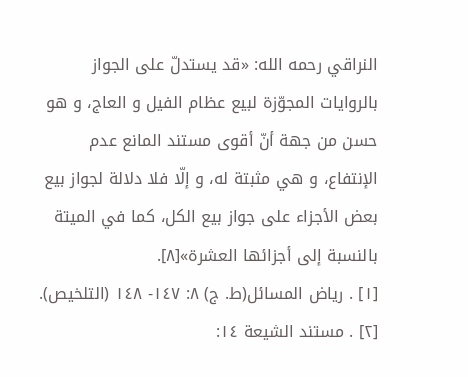النراقي رحمه الله: «قد يستدلّ على الجواز بالروايات المجوّزة لبيع عظام الفيل و العاج، و هو حسن من جهة أنّ أقوى مستند المانع عدم الإنتفاع، و هي مثبتة له، و إلّا فلا دلالة لجواز بيع بعض الأجزاء على جواز بيع الكل، كما في الميتة بالنسبة إلى أجزائها العشرة»[٨].
[١] . رياض المسائل(ط. ج) ٨: ١٤٧- ١٤٨ (التلخيص).
[٢] . مستند الشيعة ١٤: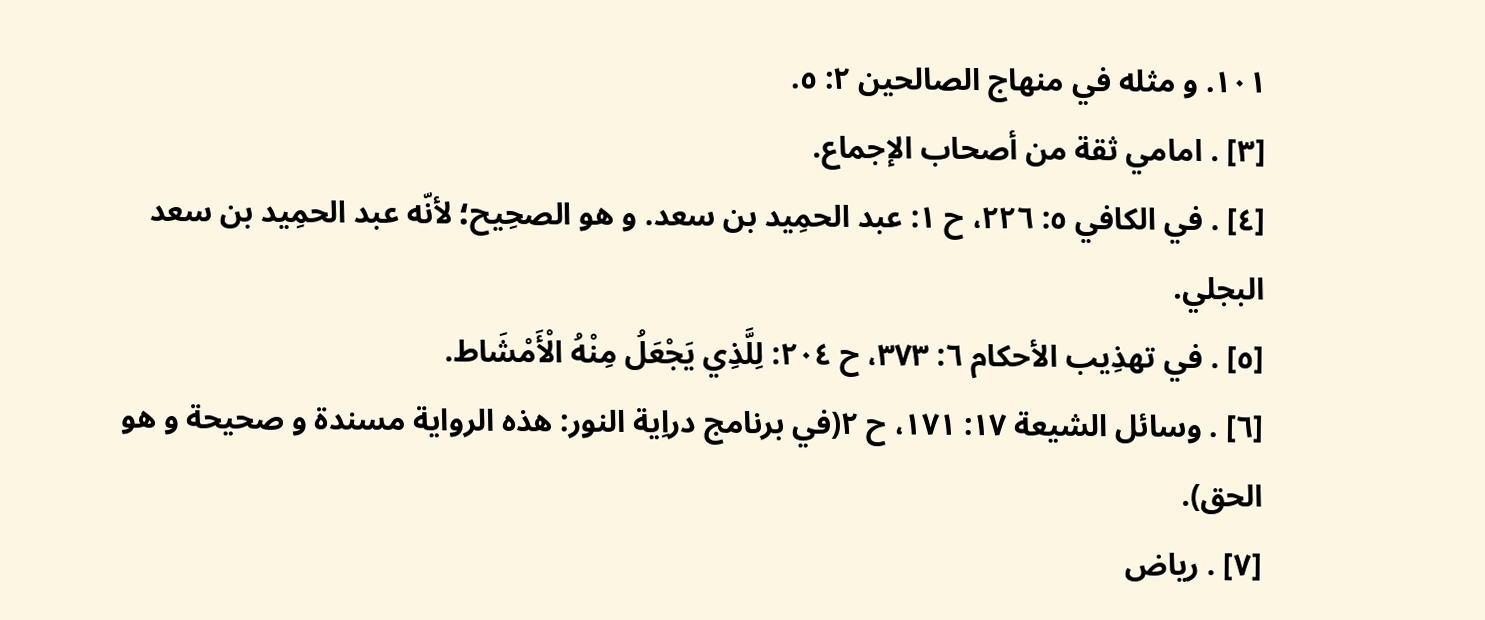١٠١. و مثله في منهاج الصالحين ٢: ٥.
[٣] . امامي ثقة من أصحاب الإجماع.
[٤] . في الکافي ٥: ٢٢٦، ح ١: عبد الحمِید بن سعد. و هو الصحِیح؛ لأنّه عبد الحمِید بن سعد البجلي.
[٥] . في تهذِیب الأحکام ٦: ٣٧٣، ح ٢٠٤: لِلَّذِي يَجْعَلُ مِنْهُ الْأَمْشَاط.
[٦] . وسائل الشيعة ١٧: ١٧١، ح ٢(في برنامج دراِیة النور: هذه الرواية مسندة و صحيحة و هو الحق).
[٧] . رياض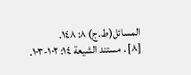المسائل(ط.ج) ٨: ١٤٨.
[٨] . مستند الشيعة ١٤: ١٠٢-١٠٣.